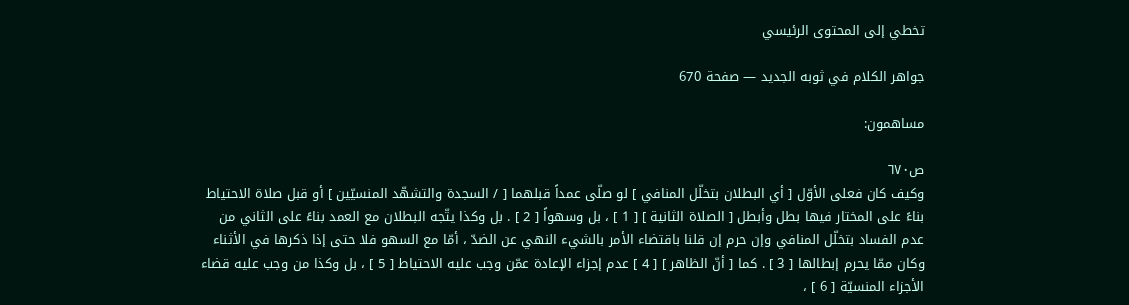تخطي إلى المحتوى الرئيسي

جواهر الكلام في ثوبه الجديد — صفحة 670

مساهمون:

ص٦٧٠
وكيف كان فعلى الأوّل [ أي البطلان بتخلّل المنافي ] لو صلّى عمداً قبلهما [ / السجدة والتشهّد المنسيّين ] أو قبل صلاة الاحتياط بناءً على المختار فيها بطل وأبطل [ الصلاة الثانية ] [ 1 ] ، بل وسهواً [ 2 ] . بل وكذا يتّجه البطلان مع العمد بناءً على الثاني من عدم الفساد بتخلّل المنافي وإن حرم إن قلنا باقتضاء الأمر بالشيء النهي عن الضدّ ، أمّا مع السهو فلا حتى إذا ذكرها في الأثناء وكان ممّا يحرم إبطالها [ 3 ] . كما [ أنّ الظاهر ] [ 4 ] عدم إجزاء الإعادة عمّن وجب عليه الاحتياط [ 5 ] ، بل وكذا من وجب عليه قضاء الأجزاء المنسيّة [ 6 ] ،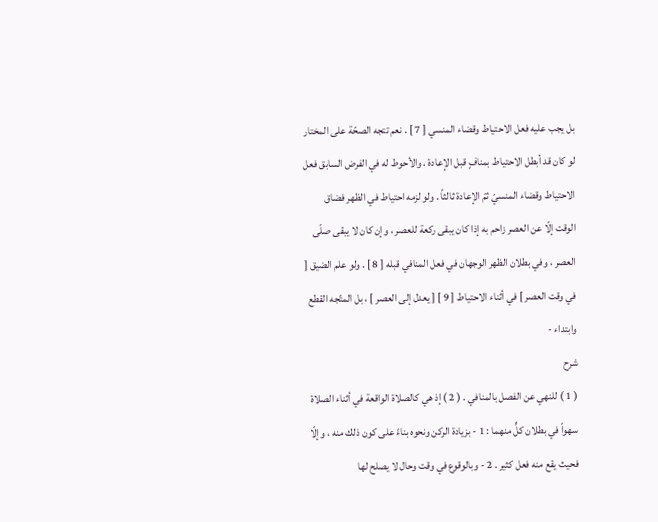بل يجب عليه فعل الاحتياط وقضاء المنسي [ 7 ] . نعم تتجه الصحّة على المختار لو كان قد أبطل الاحتياط بمنافٍ قبل الإعادة . والأحوط له في الفرض السابق فعل الاحتياط وقضاء المنسيّ ثمّ الإعادة ثالثاً . ولو لزمه احتياط في الظهر فضاق الوقت إلّا عن العصر زاحم به إذا كان يبقى ركعة للعصر ، وإن كان لا يبقى صلّى العصر ، وفي بطلان الظهر الوجهان في فعل المنافي قبله [ 8 ] . ولو علم الضيق [ في وقت العصر ] في أثناء الاحتياط [ 9 ] [ يعدل إلى العصر ] ، بل المتّجه القطع وابتداء -
شرح
( 1 ) للنهي عن الفصل بالمنافي . ( 2 ) إذ هي كالصلاة الواقعة في أثناء الصلاة سهواً في بطلان كلٍّ منهما : 1 - بزيادة الركن ونحوه بناءً على كون ذلك منه ، وإلّا فحيث يقع منه فعل كثير . 2 - وبالوقوع في وقت وحال لا يصلح لها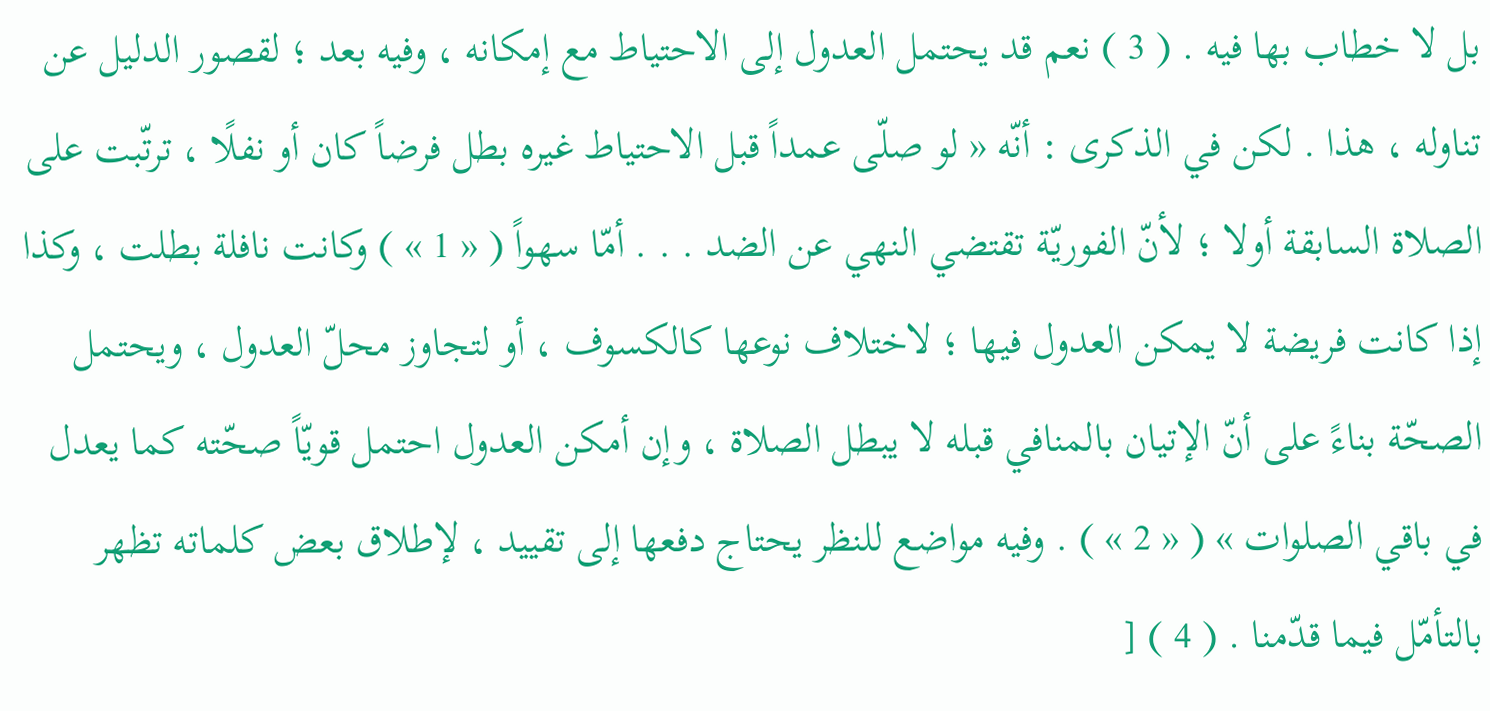بل لا خطاب بها فيه . ( 3 ) نعم قد يحتمل العدول إلى الاحتياط مع إمكانه ، وفيه بعد ؛ لقصور الدليل عن تناوله ، هذا . لكن في الذكرى : أنّه « لو صلّى عمداً قبل الاحتياط غيره بطل فرضاً كان أو نفلًا ، ترتّبت على الصلاة السابقة أولا ؛ لأنّ الفوريّة تقتضي النهي عن الضد . . . أمّا سهواً ( « 1 » ) وكانت نافلة بطلت ، وكذا إذا كانت فريضة لا يمكن العدول فيها ؛ لاختلاف نوعها كالكسوف ، أو لتجاوز محلّ العدول ، ويحتمل الصحّة بناءً على أنّ الإتيان بالمنافي قبله لا يبطل الصلاة ، وإن أمكن العدول احتمل قويّاً صحّته كما يعدل في باقي الصلوات » ( « 2 » ) . وفيه مواضع للنظر يحتاج دفعها إلى تقييد ، لإطلاق بعض كلماته تظهر بالتأمّل فيما قدّمنا . ( 4 ) [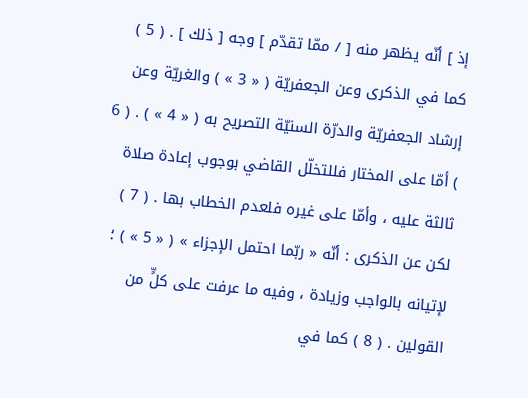إذ ] أنّه يظهر منه [ / ممّا تقدّم ] وجه [ ذلك ] . ( 5 ) كما في الذكرى وعن الجعفريّة ( « 3 » ) والغريّة وعن إرشاد الجعفريّة والدرّة السنيّة التصريح به ( « 4 » ) . ( 6 ) أمّا على المختار فللتخلّل القاضي بوجوب إعادة صلاة ثالثة عليه ، وأمّا على غيره فلعدم الخطاب بها . ( 7 ) لكن عن الذكرى : أنّه « ربّما احتمل الإجزاء » ( « 5 » ) ؛ لإتيانه بالواجب وزيادة ، وفيه ما عرفت على كلٍّ من القولين . ( 8 ) كما في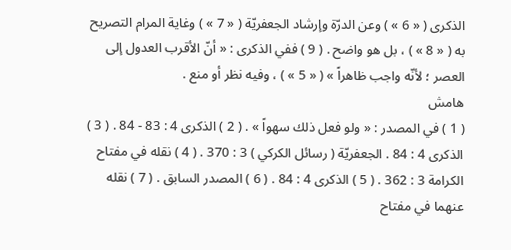الذكرى ( « 6 » ) وعن الدرّة وإرشاد الجعفريّة ( « 7 » ) وغاية المرام التصريح به ( « 8 » ) ، بل هو واضح . ( 9 ) ففي الذكرى : « أنّ الأقرب العدول إلى العصر ؛ لأنّه واجب ظاهراً » ( « 5 » ) ، وفيه نظر أو منع .
هامش
( 1 ) في المصدر : « ولو فعل ذلك سهواً » . ( 2 ) الذكرى 4 : 83 - 84 . ( 3 ) الذكرى 4 : 84 . الجعفريّة ( رسائل الكركي ) 3 : 370 . ( 4 ) نقله في مفتاح الكرامة 3 : 362 . ( 5 ) الذكرى 4 : 84 . ( 6 ) المصدر السابق . ( 7 ) نقله عنهما في مفتاح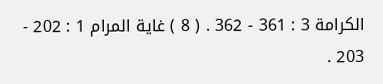الكرامة 3 : 361 - 362 . ( 8 ) غاية المرام 1 : 202 - 203 .